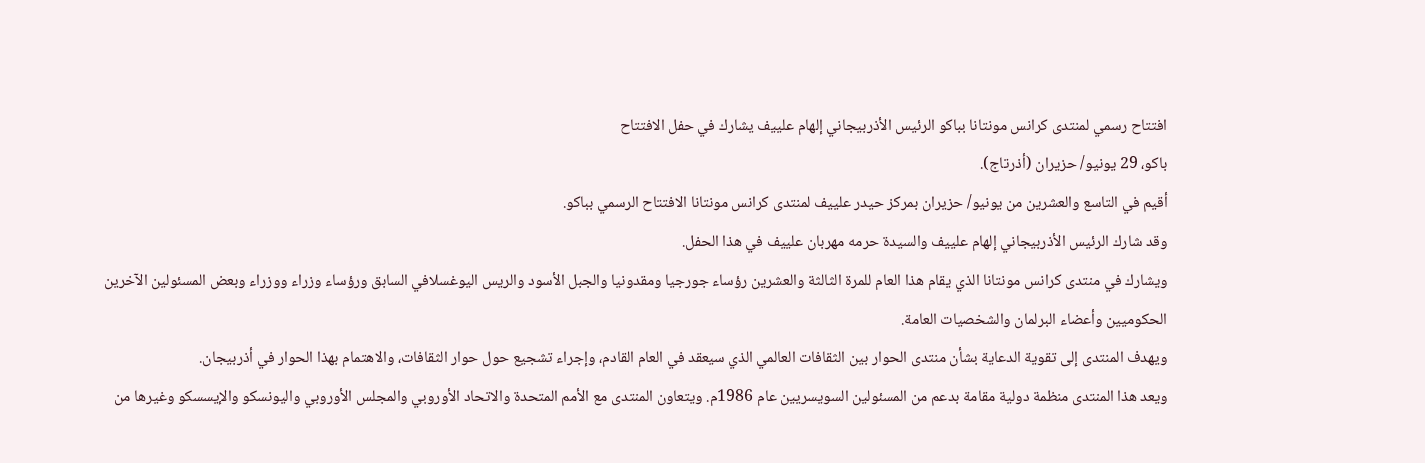افتتاح رسمي لمنتدى كرانس مونتانا بباكو الرئيس الأذربيجاني إلهام علييف يشارك في حفل الافتتاح
باكو، 29 يونيو/ حزيران (أذرتاج).
أقيم في التاسع والعشرين من يونيو/ حزيران بمركز حيدر علييف لمنتدى كرانس مونتانا الافتتاح الرسمي بباكو.
وقد شارك الرئيس الأذربيجاني إلهام علييف والسيدة حرمه مهربان علييف في هذا الحفل.
ويشارك في منتدى كرانس مونتانا الذي يقام هذا العام للمرة الثالثة والعشرين رؤساء جورجيا ومقدونيا والجبل الأسود والريس اليوغسلافي السابق ورؤساء وزراء ووزراء وبعض المسئولين الآخرين الحكوميين وأعضاء البرلمان والشخصيات العامة.
ويهدف المنتدى إلى تقوية الدعاية بشأن منتدى الحوار بين الثقافات العالمي الذي سيعقد في العام القادم، وإجراء تشجيع حول حوار الثقافات، والاهتمام بهذا الحوار في أذربيجان.
ويعد هذا المنتدى منظمة دولية مقامة بدعم من المسئولين السويسريين عام 1986م. ويتعاون المنتدى مع الأمم المتحدة والاتحاد الأوروبي والمجلس الأوروبي واليونسكو والإيسسكو وغيرها من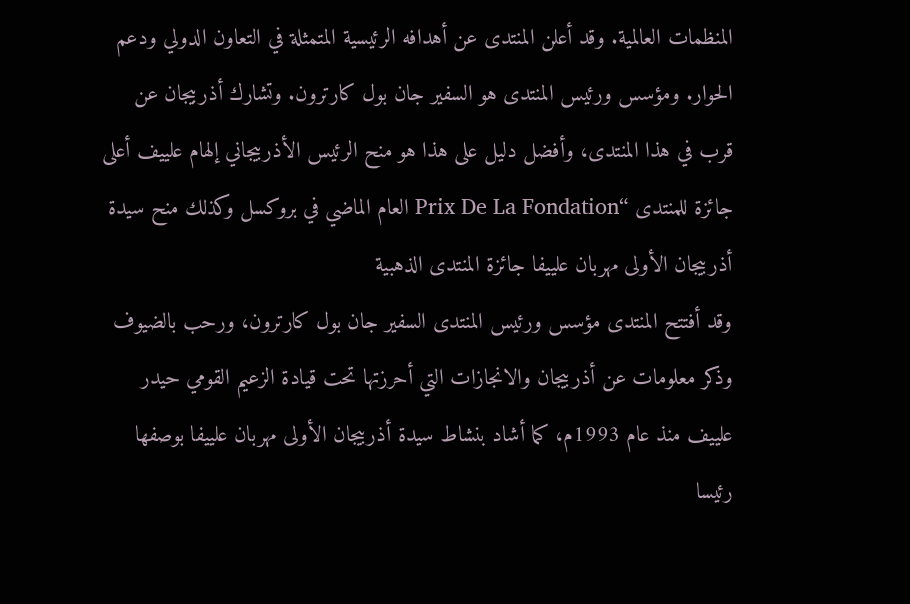المنظمات العالمية. وقد أعلن المنتدى عن أهدافه الرئيسية المتمثلة في التعاون الدولي ودعم الحوار. ومؤسس ورئيس المنتدى هو السفير جان بول كارترون. وتشارك أذربيجان عن قرب في هذا المنتدى، وأفضل دليل على هذا هو منح الرئيس الأذربيجاني إلهام علييف أعلى جائزة للمنتدى “Prix De La Fondation العام الماضي في بروكسل وكذلك منح سيدة أذربيجان الأولى مهربان علييفا جائزة المنتدى الذهبية
وقد أفتتح المنتدى مؤسس ورئيس المنتدى السفير جان بول كارترون، ورحب بالضيوف وذكر معلومات عن أذربيجان والانجازات التي أحرزتها تحت قيادة الزعيم القومي حيدر علييف منذ عام 1993م، كما أشاد بنشاط سيدة أذربيجان الأولى مهربان علييفا بوصفها رئيسا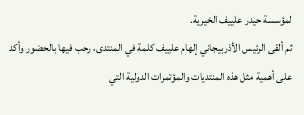لمؤسسة حيدر علييف الخيرية.
ثم ألقى الرئيس الأذربيجاني إلهام علييف كلمة في المنتدى، رحب فيها بالحضور وأكد على أهمية مثل هذه المنتديات والمؤتمرات الدولية التي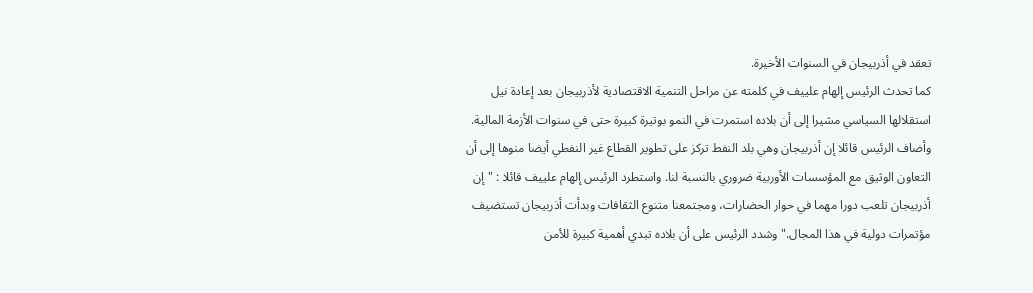تعقد في أذربيجان في السنوات الأخيرة.
كما تحدث الرئيس إلهام علييف في كلمته عن مراحل التنمية الاقتصادية لأذربيجان بعد إعادة نيل استقلالها السياسي مشيرا إلى أن بلاده استمرت في النمو بوتيرة كبيرة حتى في سنوات الأزمة المالية.
وأضاف الرئيس قائلا إن أذربيجان وهي بلد النفط تركز على تطوير القطاع غير النفطي أيضا منوها إلى أن التعاون الوثيق مع المؤسسات الأوربية ضروري بالنسبة لنا. واستطرد الرئيس إلهام علييف قائلا : "إن أذربيجان تلعب دورا مهما في حوار الحضارات، ومجتمعنا متنوع الثقافات وبدأت أذربيجان تستضيف مؤتمرات دولية في هذا المجال." وشدد الرئيس على أن بلاده تبدي أهمية كبيرة للأمن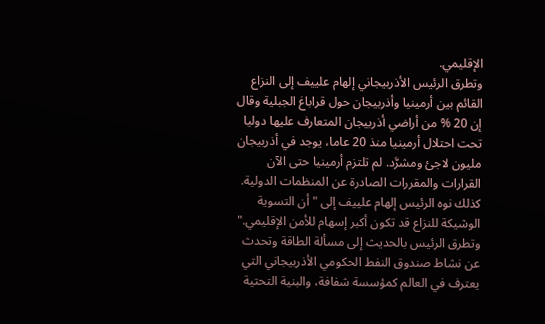الإقليمي.
وتطرق الرئيس الأذربيجاني إلهام علييف إلى النزاع القائم بين أرمينيا وأذربيجان حول قراباغ الجبلية وقال إن 20 % من أراضي أذربيجان المتعارف عليها دوليا تحت احتلال أرمينيا منذ 20 عاما، يوجد في أذربيجان مليون لاجئ ومشرَّد. لم تلتزم أرمينيا حتى الآن القرارات والمقررات الصادرة عن المنظمات الدولية. كذلك نوه الرئيس إلهام علييف إلى "أن التسوية الوشيكة للنزاع قد تكون أكبر إسهام للأمن الإقليمي." وتطرق الرئيس بالحديث إلى مسألة الطاقة وتحدث عن نشاط صندوق النفط الحكومي الأذربيجاني التي يعترف في العالم كمؤسسة شفافة، والبنية التحتية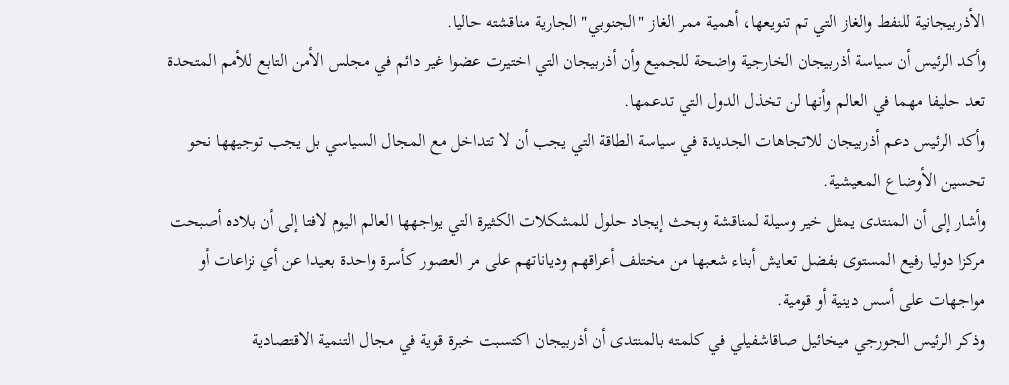الأذربيجانية للنفط والغاز التي تم تنويعها، أهمية ممر الغاز "الجنوبي" الجارية مناقشته حاليا.
وأكد الرئيس أن سياسة أذربيجان الخارجية واضحة للجميع وأن أذربيجان التي اختيرت عضوا غير دائم في مجلس الأمن التابع للأمم المتحدة تعد حليفا مهما في العالم وأنها لن تخذل الدول التي تدعمها.
وأكد الرئيس دعم أذربيجان للاتجاهات الجديدة في سياسة الطاقة التي يجب أن لا تتداخل مع المجال السياسي بل يجب توجيهها نحو تحسين الأوضاع المعيشية.
وأشار إلى أن المنتدى يمثل خير وسيلة لمناقشة وبحث إيجاد حلول للمشكلات الكثيرة التي يواجهها العالم اليوم لافتا إلى أن بلاده أصبحت مركزا دوليا رفيع المستوى بفضل تعايش أبناء شعبها من مختلف أعراقهم ودياناتهم على مر العصور كأسرة واحدة بعيدا عن أي نزاعات أو مواجهات على أسس دينية أو قومية.
وذكر الرئيس الجورجي ميخائيل صاقاشفيلي في كلمته بالمنتدى أن أذربيجان اكتسبت خبرة قوية في مجال التنمية الاقتصادية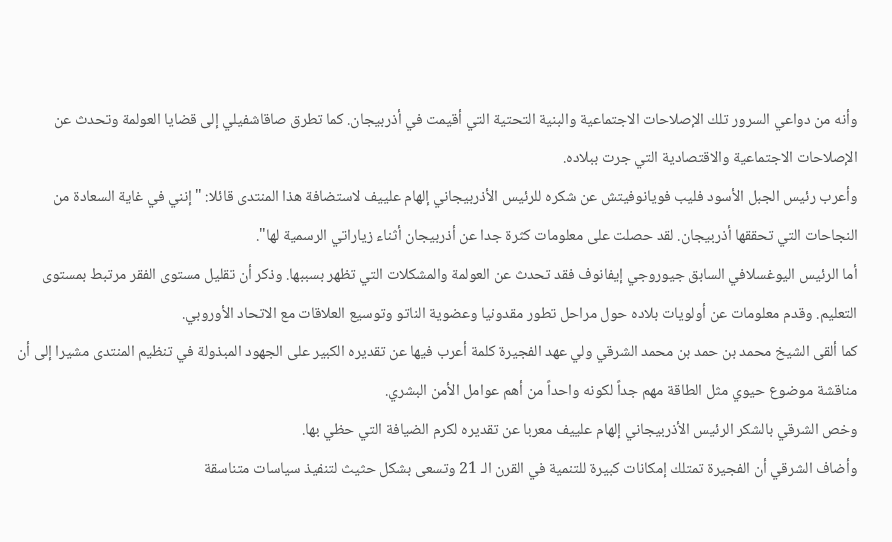وأنه من دواعي السرور تلك الإصلاحات الاجتماعية والبنية التحتية التي أقيمت في أذربيجان. كما تطرق صاقاشفيلي إلى قضايا العولمة وتحدث عن الإصلاحات الاجتماعية والاقتصادية التي جرت ببلاده.
وأعرب رئيس الجبل الأسود فليب فويانوفيتش عن شكره للرئيس الأذربيجاني إلهام علييف لاستضافة هذا المنتدى قائلا: "إنني في غاية السعادة من النجاحات التي تحققها أذربيجان. لقد حصلت على معلومات كثرة جدا عن أذربيجان أثناء زياراتي الرسمية لها".
أما الرئيس اليوغسلافي السابق جيوروجي إيفانوف فقد تحدث عن العولمة والمشكلات التي تظهر بسببها. وذكر أن تقليل مستوى الفقر مرتبط بمستوى التعليم. وقدم معلومات عن أولويات بلاده حول مراحل تطور مقدونيا وعضوية الناتو وتوسيع العلاقات مع الاتحاد الأوروبي.
كما ألقى الشيخ محمد بن حمد بن محمد الشرقي ولي عهد الفجيرة كلمة أعرب فيها عن تقديره الكبير على الجهود المبذولة في تنظيم المنتدى مشيرا إلى أن مناقشة موضوع حيوي مثل الطاقة مهم جداً لكونه واحداً من أهم عوامل الأمن البشري.
وخص الشرقي بالشكر الرئيس الأذربيجاني إلهام علييف معربا عن تقديره لكرم الضيافة التي حظي بها.
وأضاف الشرقي أن الفجيرة تمتلك إمكانات كبيرة للتنمية في القرن الـ 21 وتسعى بشكل حثيث لتنفيذ سياسات متناسقة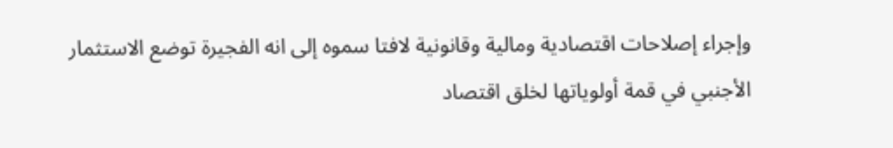وإجراء إصلاحات اقتصادية ومالية وقانونية لافتا سموه إلى انه الفجيرة توضع الاستثمار الأجنبي في قمة أولوياتها لخلق اقتصاد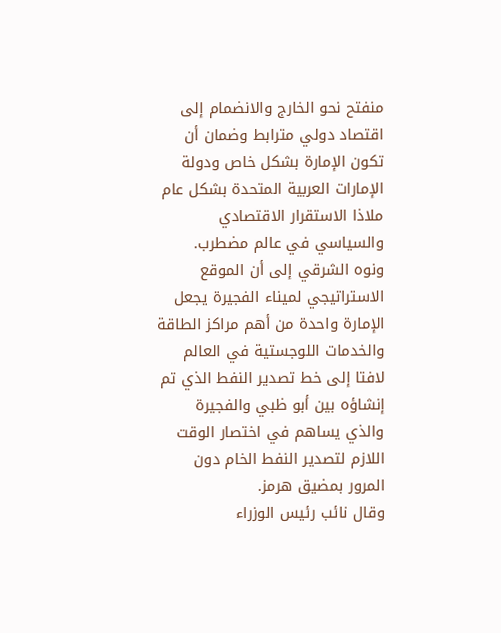منفتح نحو الخارج والانضمام إلى اقتصاد دولي مترابط وضمان أن تكون الإمارة بشكل خاص ودولة الإمارات العربية المتحدة بشكل عام ملاذا الاستقرار الاقتصادي والسياسي في عالم مضطرب.
ونوه الشرقي إلى أن الموقع الاستراتيجي لميناء الفجيرة يجعل الإمارة واحدة من أهم مراكز الطاقة والخدمات اللوجستية في العالم لافتا إلى خط تصدير النفط الذي تم إنشاؤه بين أبو ظبي والفجيرة والذي يساهم في اختصار الوقت اللازم لتصدير النفط الخام دون المرور بمضيق هرمز.
وقال نائب رئيس الوزراء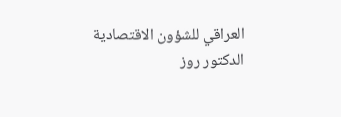العراقي للشؤون الاقتصادية الدكتور روز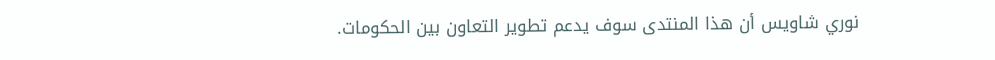نوري شاويس أن هذا المنتدى سوف يدعم تطوير التعاون بين الحكومات.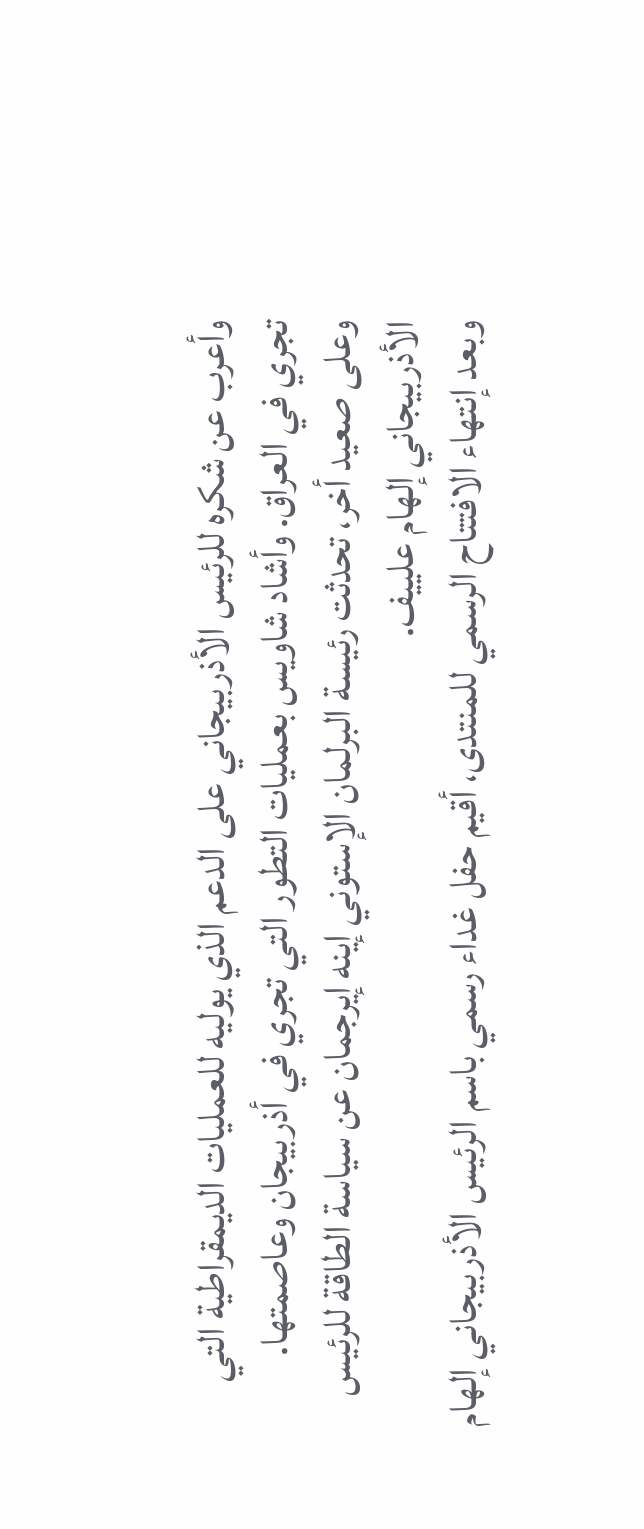وأعرب عن شكره للرئيس الأذربيجاني على الدعم الذي يوليه للعمليات الديمقراطية التي تجري في العراق. وأشاد شاويس بعمليات التطور التي تجري في أذربيجان وعاصمتها.
وعلى صعيد أخر، تحدثت رئيسة البرلمان الإستوني إينه إيرجمان عن سياسة الطاقة للرئيس الأذربيجاني إلهام علييف.
وبعد إنتهاء الافتتاح الرسمي للمنتدى، أقيم حفل غداء رسمي باسم الرئيس الأذربيجاني إلهام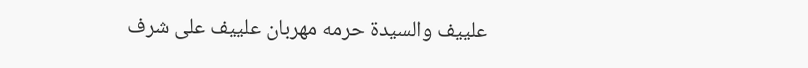علييف والسيدة حرمه مهربان علييف على شرف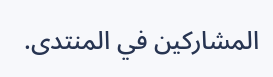المشاركين في المنتدى.